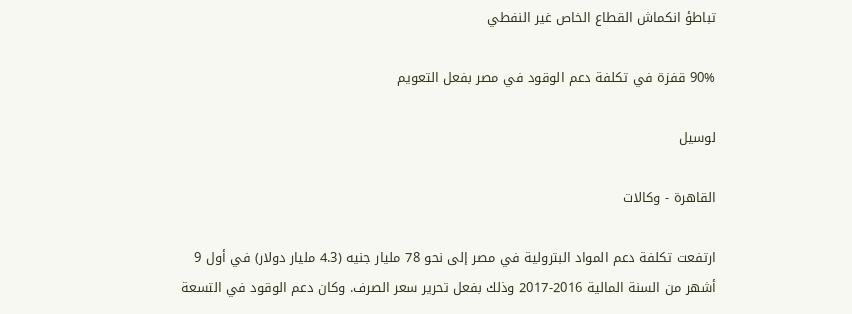تباطؤ انكماش القطاع الخاص غير النفطي

90% قفزة في تكلفة دعم الوقود في مصر بفعل التعويم

لوسيل

القاهرة - وكالات

ارتفعت تكلفة دعم المواد البترولية في مصر إلى نحو 78 مليار جنيه (4.3 مليار دولار) في أول 9 أشهر من السنة المالية 2016-2017 وذلك بفعل تحرير سعر الصرف. وكان دعم الوقود في التسعة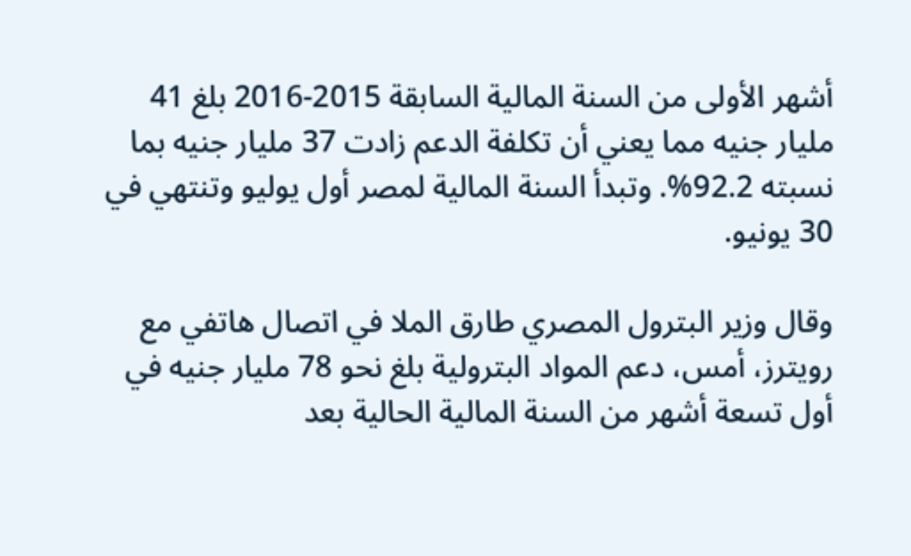أشهر الأولى من السنة المالية السابقة 2015-2016 بلغ 41 مليار جنيه مما يعني أن تكلفة الدعم زادت 37 مليار جنيه بما نسبته 92.2%. وتبدأ السنة المالية لمصر أول يوليو وتنتهي في 30 يونيو.

وقال وزير البترول المصري طارق الملا في اتصال هاتفي مع رويترز، أمس، دعم المواد البترولية بلغ نحو 78 مليار جنيه في أول تسعة أشهر من السنة المالية الحالية بعد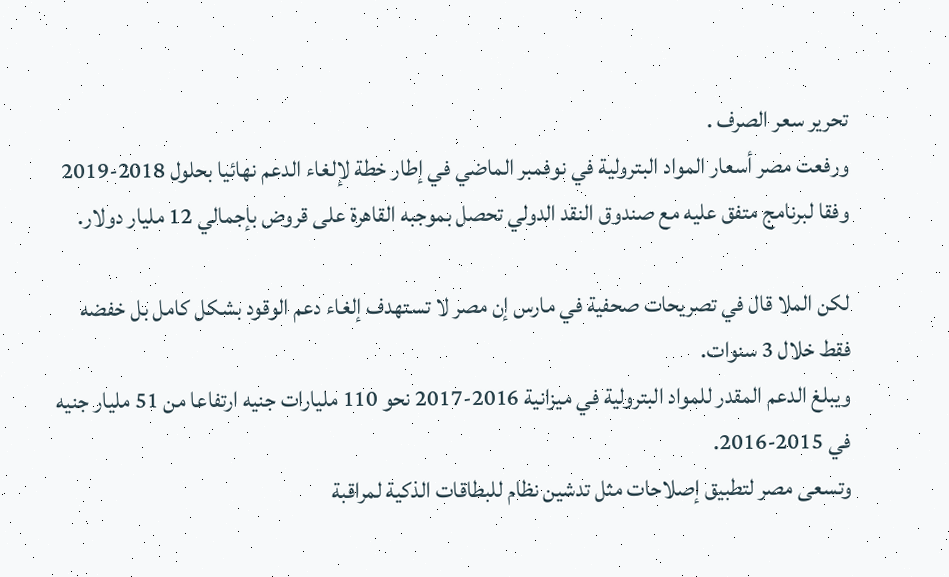تحرير سعر الصرف .
ورفعت مصر أسعار المواد البترولية في نوفمبر الماضي في إطار خطة لإلغاء الدعم نهائيا بحلول 2018-2019 وفقا لبرنامج متفق عليه مع صندوق النقد الدولي تحصل بموجبه القاهرة على قروض بإجمالي 12 مليار دولار.

لكن الملا قال في تصريحات صحفية في مارس إن مصر لا تستهدف إلغاء دعم الوقود بشكل كامل بل خفضه فقط خلال 3 سنوات.
ويبلغ الدعم المقدر للمواد البترولية في ميزانية 2016-2017 نحو 110 مليارات جنيه ارتفاعا من 51 مليار جنيه في 2015-2016.
وتسعى مصر لتطبيق إصلاحات مثل تدشين نظام للبطاقات الذكية لمراقبة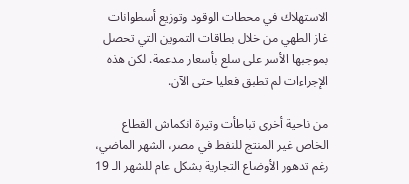الاستهلاك في محطات الوقود وتوزيع أسطوانات غاز الطهي من خلال بطاقات التموين التي تحصل بموجبها الأسر على سلع بأسعار مدعمة. لكن هذه الإجراءات لم تطبق فعليا حتى الآن.

من ناحية أخرى تباطأت وتيرة انكماش القطاع الخاص غير المنتج للنفط في مصر، الشهر الماضي، رغم تدهور الأوضاع التجارية بشكل عام للشهر الـ 19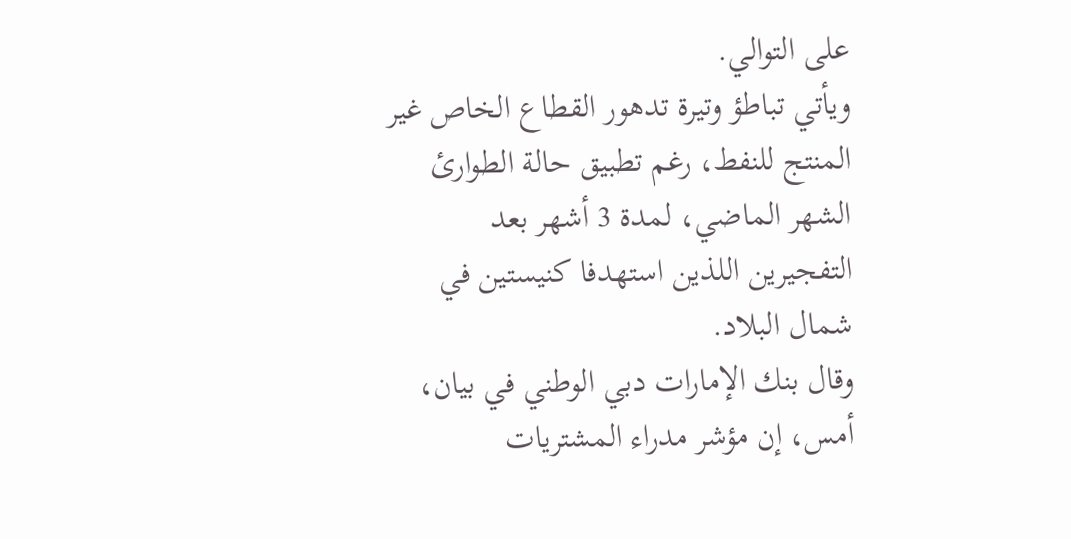على التوالي.
ويأتي تباطؤ وتيرة تدهور القطاع الخاص غير المنتج للنفط، رغم تطبيق حالة الطوارئ الشهر الماضي، لمدة 3 أشهر بعد التفجيرين اللذين استهدفا كنيستين في شمال البلاد.
وقال بنك الإمارات دبي الوطني في بيان، أمس، إن مؤشر مدراء المشتريات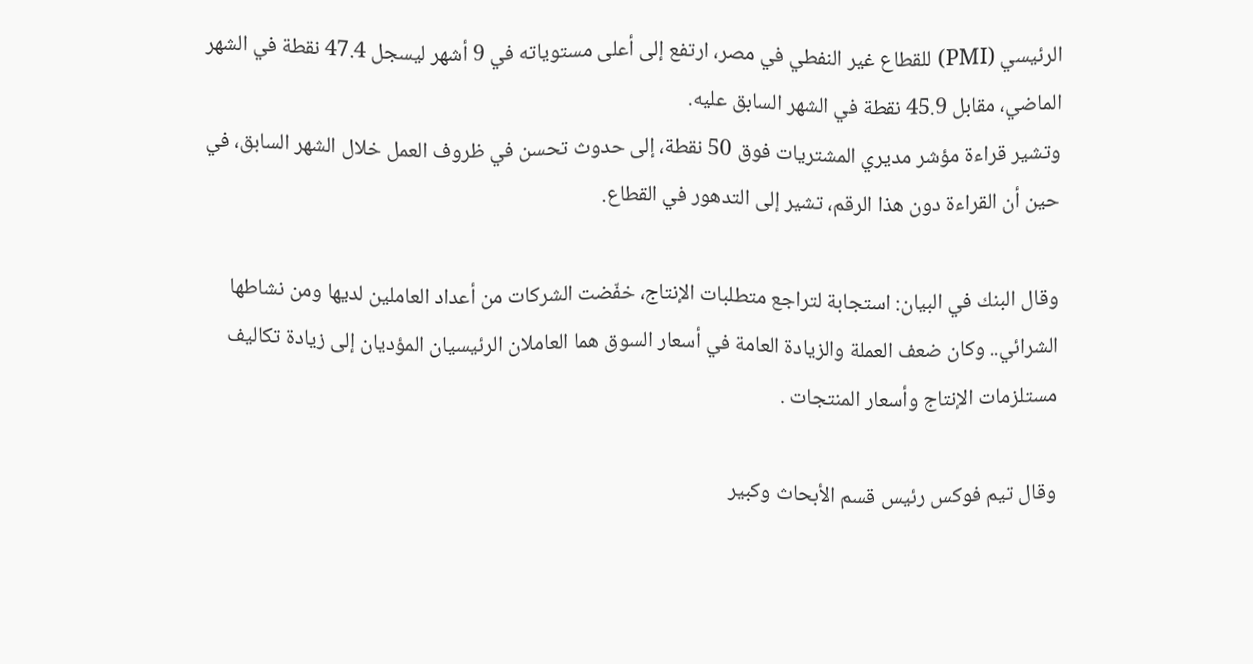الرئيسي (PMI) للقطاع غير النفطي في مصر، ارتفع إلى أعلى مستوياته في 9 أشهر ليسجل 47.4 نقطة في الشهر الماضي، مقابل 45.9 نقطة في الشهر السابق عليه.
وتشير قراءة مؤشر مديري المشتريات فوق 50 نقطة، إلى حدوث تحسن في ظروف العمل خلال الشهر السابق، في حين أن القراءة دون هذا الرقم، تشير إلى التدهور في القطاع.

وقال البنك في البيان: استجابة لتراجع متطلبات الإنتاج، خفّضت الشركات من أعداد العاملين لديها ومن نشاطها الشرائي.. وكان ضعف العملة والزيادة العامة في أسعار السوق هما العاملان الرئيسيان المؤديان إلى زيادة تكاليف مستلزمات الإنتاج وأسعار المنتجات .

وقال تيم فوكس رئيس قسم الأبحاث وكبير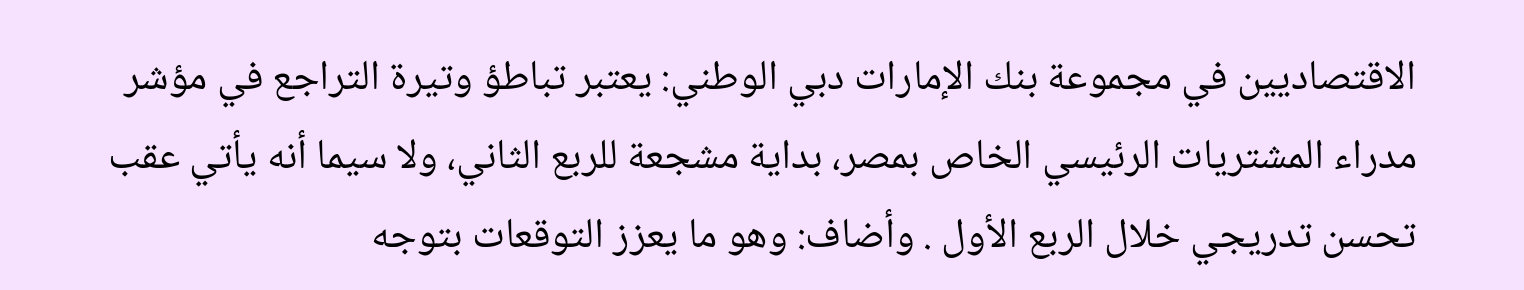الاقتصاديين في مجموعة بنك الإمارات دبي الوطني: يعتبر تباطؤ وتيرة التراجع في مؤشر مدراء المشتريات الرئيسي الخاص بمصر، بداية مشجعة للربع الثاني، ولا سيما أنه يأتي عقب تحسن تدريجي خلال الربع الأول . وأضاف: وهو ما يعزز التوقعات بتوجه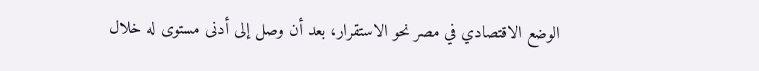الوضع الاقتصادي في مصر نحو الاستقرار، بعد أن وصل إلى أدنى مستوى له خلال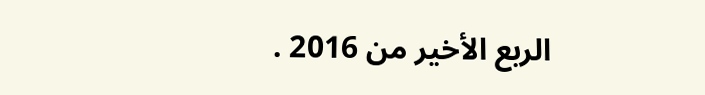الربع الأخير من 2016 .